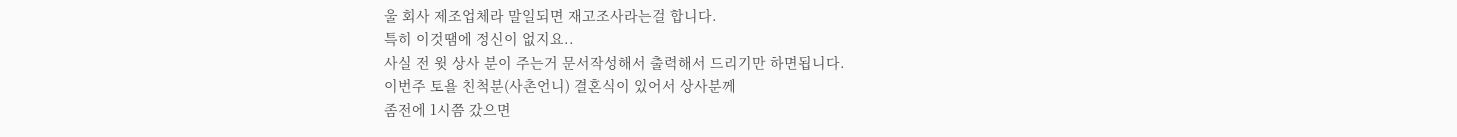울 회사 제조업체라 말일되면 재고조사라는걸 합니다.
특히 이것땜에 정신이 없지요..
사실 전 윗 상사 분이 주는거 문서작성해서 출력해서 드리기만 하면됩니다.
이번주 토욜 친척분(사촌언니) 결혼식이 있어서 상사분께
좀전에 1시쯤 갔으면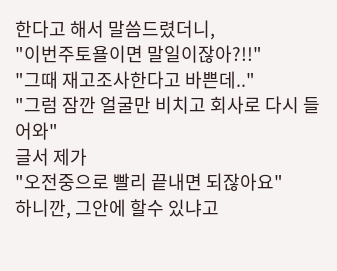한다고 해서 말씀드렸더니,
"이번주토욜이면 말일이잖아?!!"
"그때 재고조사한다고 바쁜데.."
"그럼 잠깐 얼굴만 비치고 회사로 다시 들어와"
글서 제가
"오전중으로 빨리 끝내면 되잖아요"
하니깐, 그안에 할수 있냐고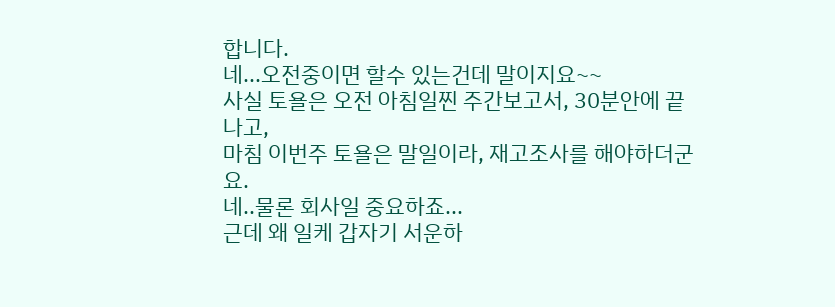합니다.
네...오전중이면 할수 있는건데 말이지요~~
사실 토욜은 오전 아침일찐 주간보고서, 30분안에 끝나고,
마침 이번주 토욜은 말일이라, 재고조사를 해야하더군요.
네..물론 회사일 중요하죠...
근데 왜 일케 갑자기 서운하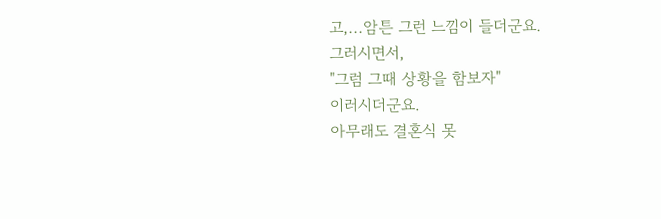고,...암튼 그런 느낌이 들더군요.
그러시면서,
"그럼 그때 상황을 함보자"
이러시더군요.
아무래도 결혼식 못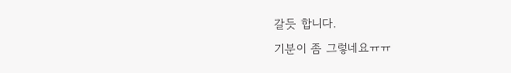갈듯 합니다.
기분이 좀 그렇네요ㅠㅠ